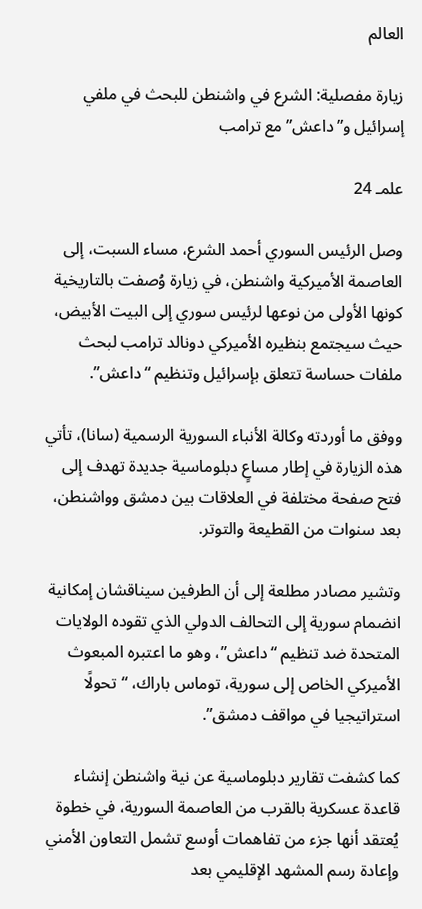العالم

زيارة مفصلية: الشرع في واشنطن للبحث في ملفي إسرائيل و”داعش” مع ترامب

علمـ 24

وصل الرئيس السوري أحمد الشرع، مساء السبت، إلى العاصمة الأميركية واشنطن، في زيارة وُصفت بالتاريخية كونها الأولى من نوعها لرئيس سوري إلى البيت الأبيض، حيث سيجتمع بنظيره الأميركي دونالد ترامب لبحث ملفات حساسة تتعلق بإسرائيل وتنظيم “داعش”.

ووفق ما أوردته وكالة الأنباء السورية الرسمية (سانا)، تأتي هذه الزيارة في إطار مساعٍ دبلوماسية جديدة تهدف إلى فتح صفحة مختلفة في العلاقات بين دمشق وواشنطن، بعد سنوات من القطيعة والتوتر.

وتشير مصادر مطلعة إلى أن الطرفين سيناقشان إمكانية انضمام سورية إلى التحالف الدولي الذي تقوده الولايات المتحدة ضد تنظيم “داعش”، وهو ما اعتبره المبعوث الأميركي الخاص إلى سورية، توماس باراك، “تحولًا استراتيجيا في مواقف دمشق”.

كما كشفت تقارير دبلوماسية عن نية واشنطن إنشاء قاعدة عسكرية بالقرب من العاصمة السورية، في خطوة يُعتقد أنها جزء من تفاهمات أوسع تشمل التعاون الأمني وإعادة رسم المشهد الإقليمي بعد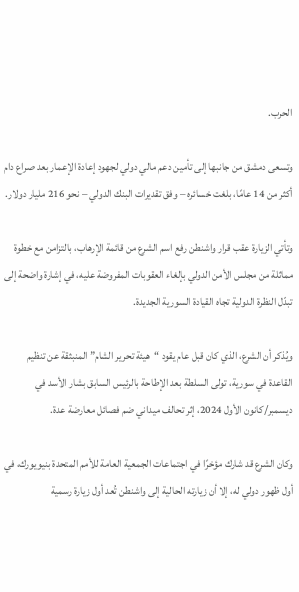الحرب.

وتسعى دمشق من جانبها إلى تأمين دعم مالي دولي لجهود إعادة الإعمار بعد صراع دام أكثر من 14 عامًا، بلغت خسائره – وفق تقديرات البنك الدولي – نحو 216 مليار دولار.

وتأتي الزيارة عقب قرار واشنطن رفع اسم الشرع من قائمة الإرهاب، بالتزامن مع خطوة مماثلة من مجلس الأمن الدولي بإلغاء العقوبات المفروضة عليه، في إشارة واضحة إلى تبدّل النظرة الدولية تجاه القيادة السورية الجديدة.

ويُذكر أن الشرع، الذي كان قبل عام يقود “هيئة تحرير الشام” المنبثقة عن تنظيم القاعدة في سورية، تولى السلطة بعد الإطاحة بالرئيس السابق بشار الأسد في ديسمبر/كانون الأول 2024، إثر تحالف ميداني ضم فصائل معارضة عدة.

وكان الشرع قد شارك مؤخرًا في اجتماعات الجمعية العامة للأمم المتحدة بنيويورك، في أول ظهور دولي له، إلا أن زيارته الحالية إلى واشنطن تُعد أول زيارة رسمية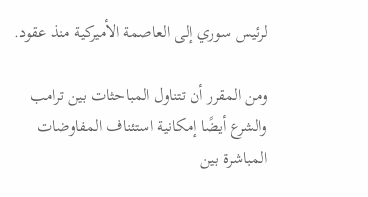لرئيس سوري إلى العاصمة الأميركية منذ عقود.

ومن المقرر أن تتناول المباحثات بين ترامب والشرع أيضًا إمكانية استئناف المفاوضات المباشرة بين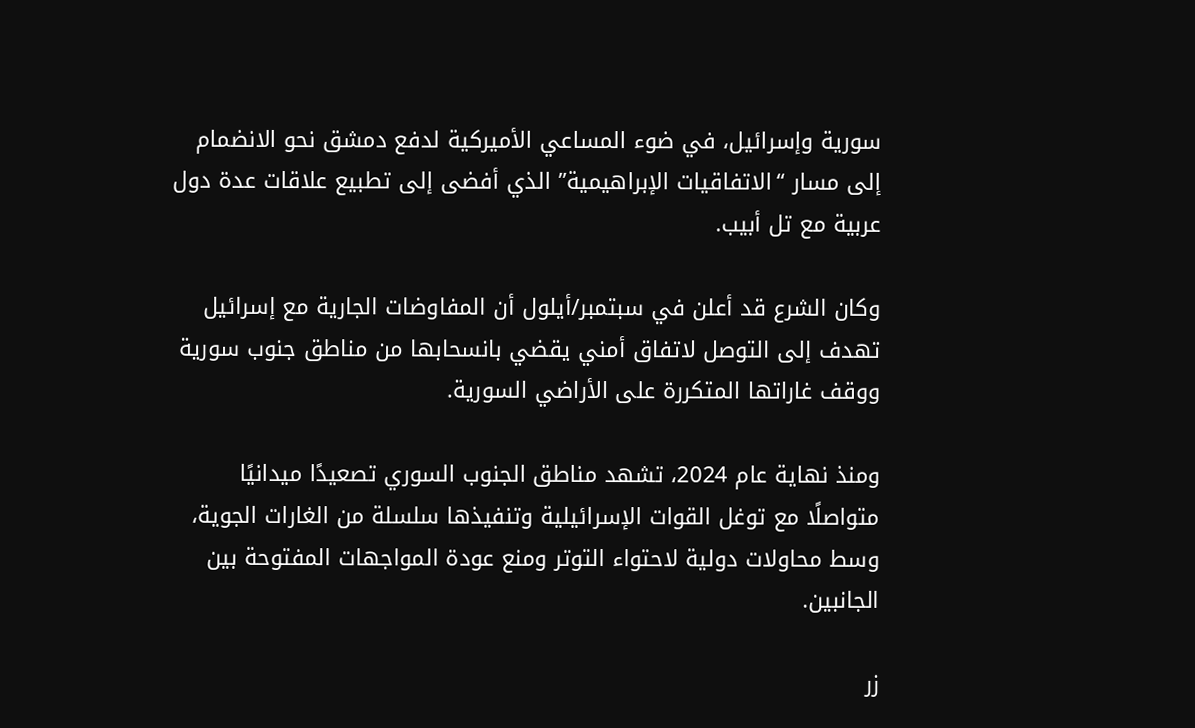سورية وإسرائيل، في ضوء المساعي الأميركية لدفع دمشق نحو الانضمام إلى مسار “الاتفاقيات الإبراهيمية” الذي أفضى إلى تطبيع علاقات عدة دول عربية مع تل أبيب.

وكان الشرع قد أعلن في سبتمبر/أيلول أن المفاوضات الجارية مع إسرائيل تهدف إلى التوصل لاتفاق أمني يقضي بانسحابها من مناطق جنوب سورية ووقف غاراتها المتكررة على الأراضي السورية.

ومنذ نهاية عام 2024، تشهد مناطق الجنوب السوري تصعيدًا ميدانيًا متواصلًا مع توغل القوات الإسرائيلية وتنفيذها سلسلة من الغارات الجوية، وسط محاولات دولية لاحتواء التوتر ومنع عودة المواجهات المفتوحة بين الجانبين.

زر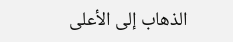الذهاب إلى الأعلى